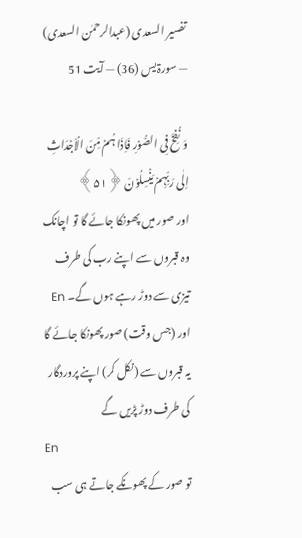تفسیر السعدی (عبدالرحمٰن السعدی) — سورۃ يس (36) — آیت 51

وَ نُفِخَ فِی الصُّوۡرِ فَاِذَا ہُمۡ مِّنَ الۡاَجۡدَاثِ اِلٰی رَبِّہِمۡ یَنۡسِلُوۡنَ ﴿۵۱﴾
اور صور میں پھونکا جائے گا تو اچانک وہ قبروں سے اپنے رب کی طرف تیزی سے دوڑ رہے ہوں گے۔ En
اور (جس وقت) صور پھونکا جائے گا یہ قبروں سے (نکل کر) اپنے پروردگار کی طرف دوڑ پڑیں گے
En
تو صور کے پھونکے جاتے ہی سب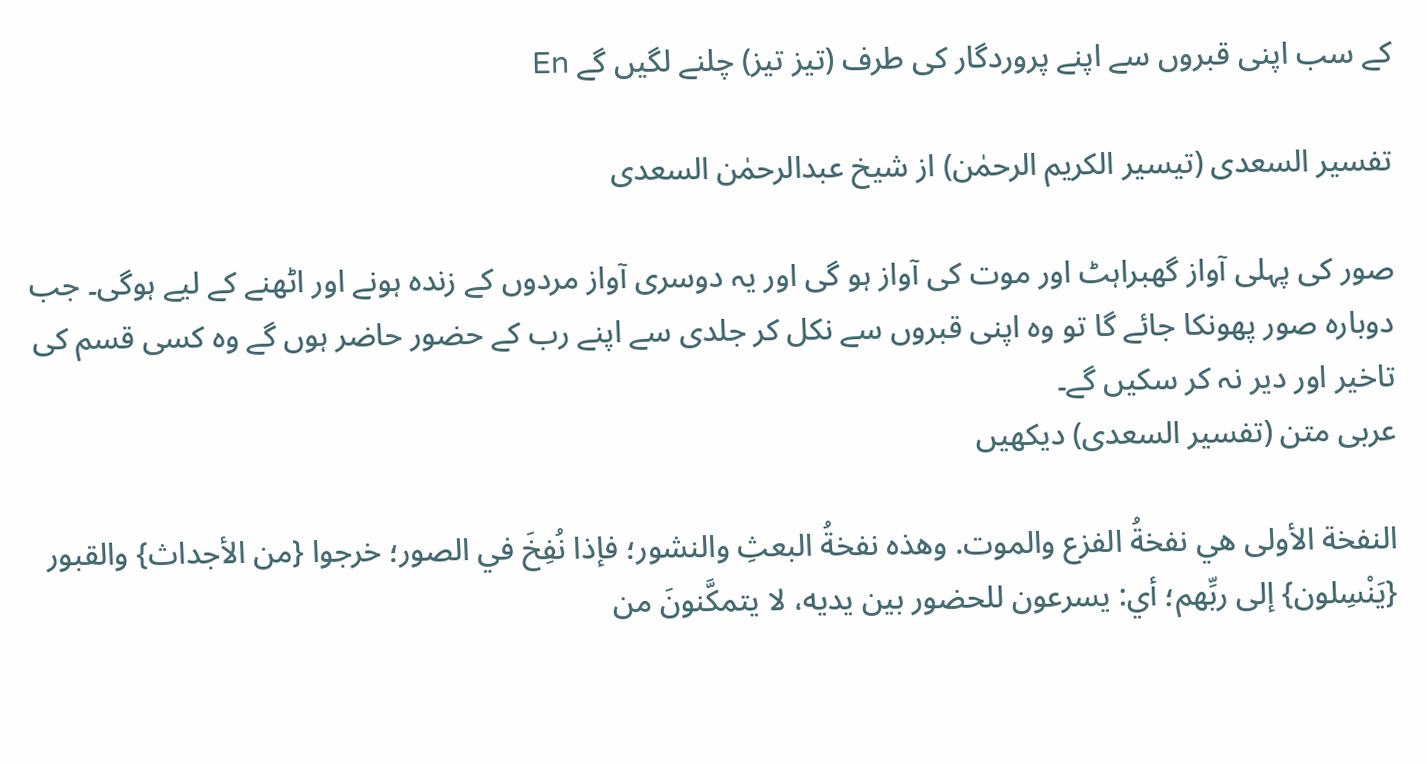کے سب اپنی قبروں سے اپنے پروردگار کی طرف (تیز تیز) چلنے لگیں گے En

تفسیر السعدی (تیسیر الکریم الرحمٰن) از شیخ عبدالرحمٰن السعدی

صور کی پہلی آواز گھبراہٹ اور موت کی آواز ہو گی اور یہ دوسری آواز مردوں کے زندہ ہونے اور اٹھنے کے لیے ہوگی۔ جب دوبارہ صور پھونکا جائے گا تو وہ اپنی قبروں سے نکل کر جلدی سے اپنے رب کے حضور حاضر ہوں گے وہ کسی قسم کی تاخیر اور دیر نہ کر سکیں گے۔
عربی متن (تفسیر السعدی) دیکھیں

النفخة الأولى هي نفخةُ الفزع والموت. وهذه نفخةُ البعثِ والنشور؛ فإذا نُفِخَ في الصور؛ خرجوا {من الأجداث} والقبور {يَنْسِلون} إلى ربِّهم؛ أي: يسرعون للحضور بين يديه، لا يتمكَّنونَ من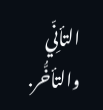التأنِّي والتأخُّر.